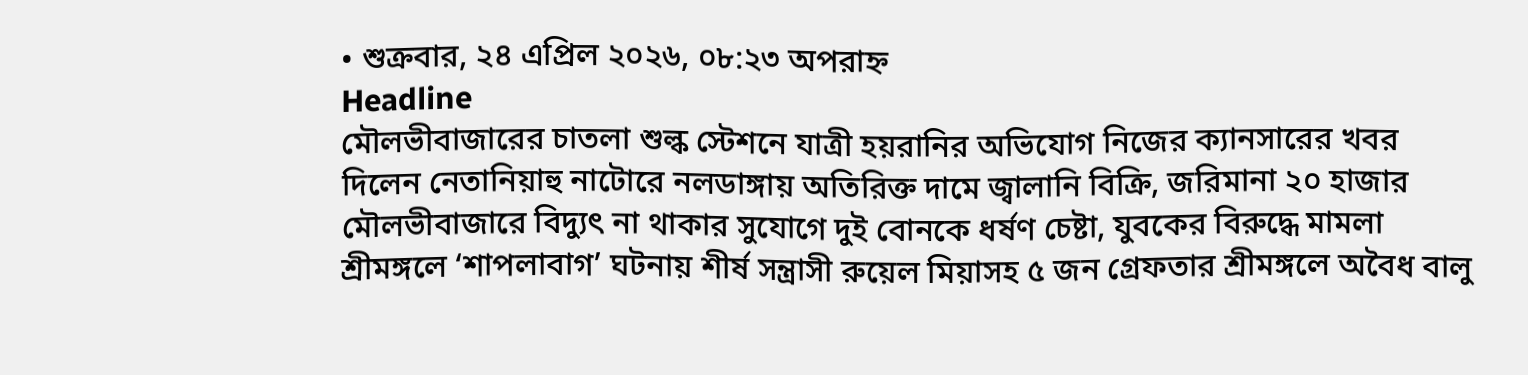• শুক্রবার, ২৪ এপ্রিল ২০২৬, ০৮:২৩ অপরাহ্ন
Headline
মৌলভীবাজারের চাতলা শুল্ক স্টেশনে যাত্রী হয়রানির অভিযোগ নিজের ক্যানসারের খবর দিলেন নেতানিয়াহু নাটোরে নলডাঙ্গায় অতিরিক্ত দামে জ্বালানি বিক্রি, জরিমানা ২০ হাজার মৌলভীবাজারে বিদ্যুৎ না থাকার সুযোগে দুই বোনকে ধর্ষণ চেষ্টা, যুবকের বিরুদ্ধে মামলা শ্রীমঙ্গলে ‘শাপলাবাগ’ ঘটনায় শীর্ষ সন্ত্রাসী রুয়েল মিয়াসহ ৫ জন গ্রেফতার শ্রীমঙ্গলে অবৈধ বালু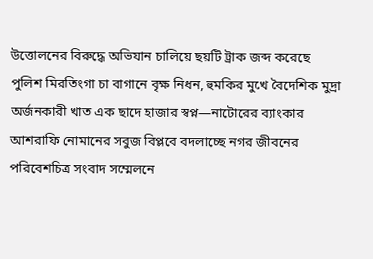উত্তোলনের বিরুদ্ধে অভিযান চালিয়ে ছয়টি ট্রাক জব্দ করেছে পুলিশ মিরতিংগা চা বাগানে বৃক্ষ নিধন, হুমকির মুখে বৈদেশিক মুদ্রা অর্জনকারী খাত এক ছাদে হাজার স্বপ্ন—নাটোরের ব্যাংকার আশরাফি নোমানের সবুজ বিপ্লবে বদলাচ্ছে নগর জীবনের পরিবেশচিত্র সংবাদ সম্মেলনে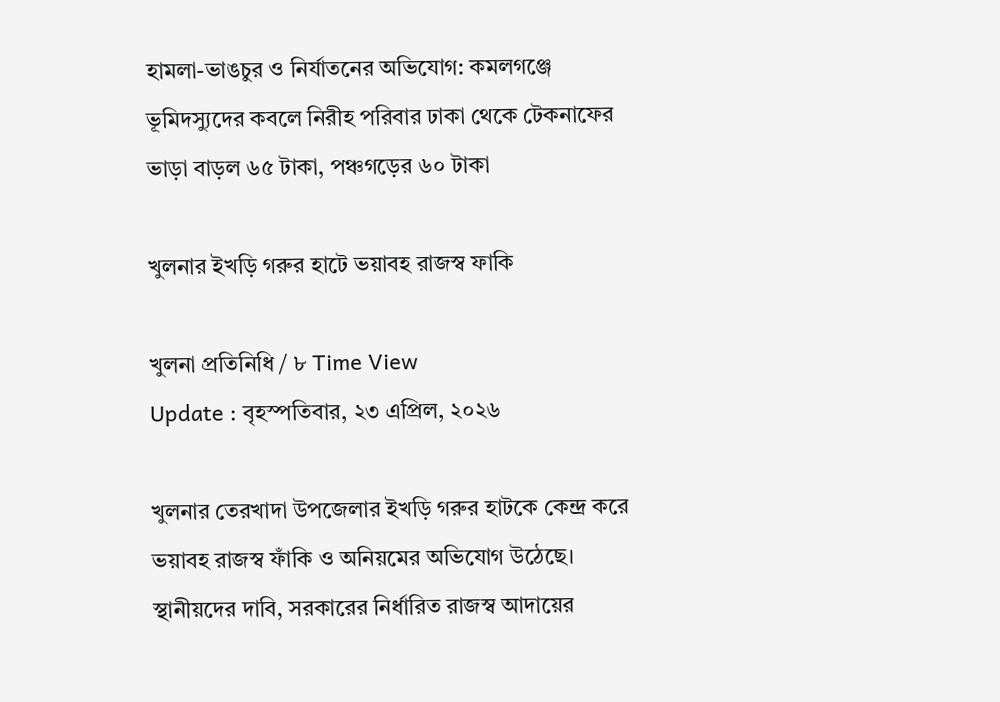হামলা-ভাঙচুর ও নির্যাতনের অভিযোগ: কমলগঞ্জে ভূমিদস্যুদের কবলে নিরীহ পরিবার ঢাকা থেকে টেকনাফের ভাড়া বাড়ল ৬৫ টাকা, পঞ্চগড়ের ৬০ টাকা

খুলনার ইখড়ি গরুর হাটে ভয়াবহ রাজস্ব ফাকি

খুলনা প্রতিনিধি / ৮ Time View
Update : বৃহস্পতিবার, ২৩ এপ্রিল, ২০২৬

খুলনার তেরখাদা উপজেলার ইখড়ি গরুর হাটকে কেন্দ্র করে ভয়াবহ রাজস্ব ফাঁকি ও অনিয়মের অভিযোগ উঠেছে। স্থানীয়দের দাবি, সরকারের নির্ধারিত রাজস্ব আদায়ের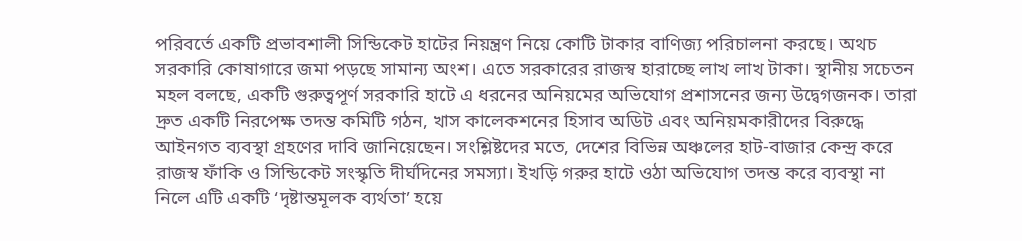পরিবর্তে একটি প্রভাবশালী সিন্ডিকেট হাটের নিয়ন্ত্রণ নিয়ে কোটি টাকার বাণিজ্য পরিচালনা করছে। অথচ সরকারি কোষাগারে জমা পড়ছে সামান্য অংশ। এতে সরকারের রাজস্ব হারাচ্ছে লাখ লাখ টাকা। স্থানীয় সচেতন মহল বলছে, একটি গুরুত্বপূর্ণ সরকারি হাটে এ ধরনের অনিয়মের অভিযোগ প্রশাসনের জন্য উদ্বেগজনক। তারা দ্রুত একটি নিরপেক্ষ তদন্ত কমিটি গঠন, খাস কালেকশনের হিসাব অডিট এবং অনিয়মকারীদের বিরুদ্ধে আইনগত ব্যবস্থা গ্রহণের দাবি জানিয়েছেন। সংশ্লিষ্টদের মতে, দেশের বিভিন্ন অঞ্চলের হাট-বাজার কেন্দ্র করে রাজস্ব ফাঁকি ও সিন্ডিকেট সংস্কৃতি দীর্ঘদিনের সমস্যা। ইখড়ি গরুর হাটে ওঠা অভিযোগ তদন্ত করে ব্যবস্থা না নিলে এটি একটি ‘দৃষ্টান্তমূলক ব্যর্থতা’ হয়ে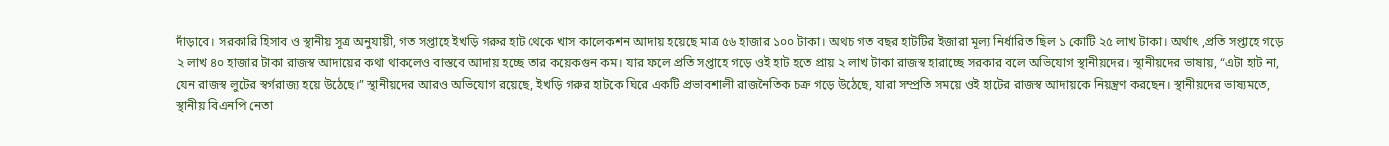দাঁড়াবে। সরকারি হিসাব ও স্থানীয় সূত্র অনুযায়ী, গত সপ্তাহে ইখড়ি গরুর হাট থেকে খাস কালেকশন আদায় হয়েছে মাত্র ৫৬ হাজার ১০০ টাকা। অথচ গত বছর হাটটির ইজারা মূল্য নির্ধারিত ছিল ১ কোটি ২৫ লাখ টাকা। অর্থাৎ ,প্রতি সপ্তাহে গড়ে ২ লাখ ৪০ হাজার টাকা রাজস্ব আদায়ের কথা থাকলেও বাস্তবে আদায় হচ্ছে তার কয়েকগুন কম। যার ফলে প্রতি সপ্তাহে গড়ে ওই হাট হতে প্রায় ২ লাখ টাকা রাজস্ব হারাচ্ছে সরকার বলে অভিযোগ স্থানীয়দের। স্থানীয়দের ভাষায়, “এটা হাট না, যেন রাজস্ব লুটের স্বর্গরাজ্য হয়ে উঠেছে।” স্থানীয়দের আরও অভিযোগ রয়েছে, ইখড়ি গরুর হাটকে ঘিরে একটি প্রভাবশালী রাজনৈতিক চক্র গড়ে উঠেছে, যারা সম্প্রতি সময়ে ওই হাটের রাজস্ব আদায়কে নিয়ন্ত্রণ করছেন। স্থানীয়দের ভাষ্যমতে, স্থানীয় বিএনপি নেতা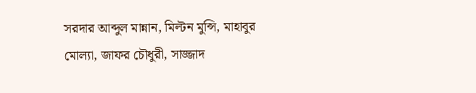সরদার আব্দুল মান্নান, মিল্টন মুন্সি, মাহাবুর মোল্যা, জাফর চৌধুরী, সাজ্জাদ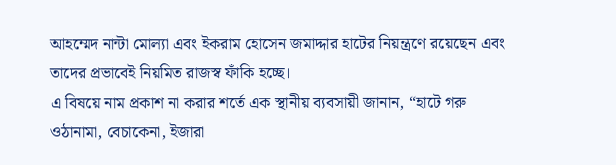আহম্মেদ নান্টা মোল্যা এবং ইকরাম হোসেন জমাদ্দার হাটের নিয়ন্ত্রণে রয়েছেন এবং তাদের প্রভাবেই নিয়মিত রাজস্ব ফাঁকি হচ্ছে।
এ বিষয়ে নাম প্রকাশ না করার শর্তে এক স্থানীয় ব্যবসায়ী জানান, “হাটে গরু ওঠানামা, বেচাকেনা, ইজারা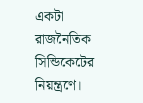একটা রাজনৈতিক সিন্ডিকেটের নিয়ন্ত্রণে।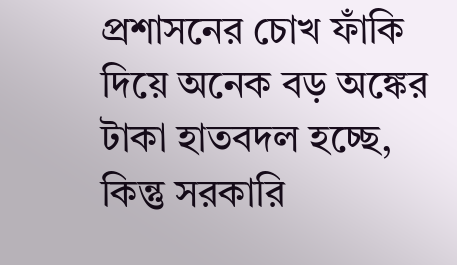প্রশাসনের চোখ ফাঁকি দিয়ে অনেক বড় অঙ্কের টাকা হাতবদল হচ্ছে, কিন্তু সরকারি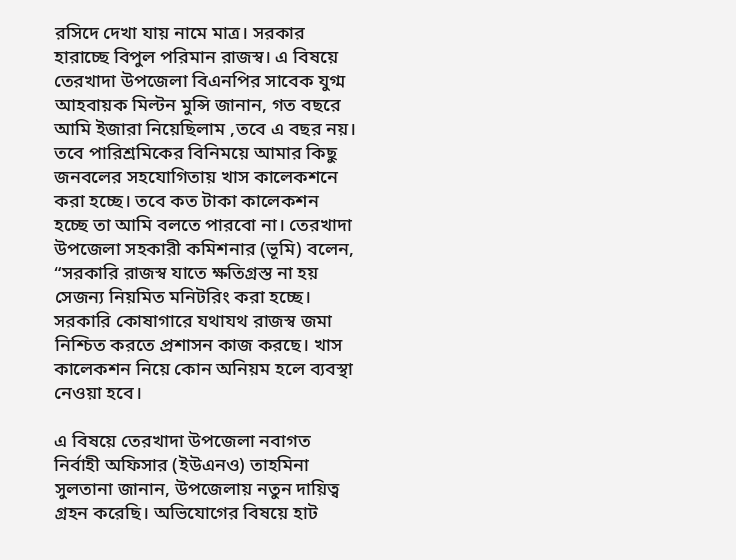রসিদে দেখা যায় নামে মাত্র। সরকার হারাচ্ছে বিপুল পরিমান রাজস্ব। এ বিষয়ে তেরখাদা উপজেলা বিএনপির সাবেক যুগ্ম আহবায়ক মিল্টন মুন্সি জানান, গত বছরে আমি ইজারা নিয়েছিলাম ,তবে এ বছর নয়। তবে পারিশ্রমিকের বিনিময়ে আমার কিছু জনবলের সহযোগিতায় খাস কালেকশনে করা হচ্ছে। তবে কত টাকা কালেকশন হচ্ছে তা আমি বলতে পারবো না। তেরখাদা উপজেলা সহকারী কমিশনার (ভূমি) বলেন, “সরকারি রাজস্ব যাতে ক্ষতিগ্রস্ত না হয় সেজন্য নিয়মিত মনিটরিং করা হচ্ছে। সরকারি কোষাগারে যথাযথ রাজস্ব জমা নিশ্চিত করতে প্রশাসন কাজ করছে। খাস কালেকশন নিয়ে কোন অনিয়ম হলে ব্যবস্থা নেওয়া হবে।

এ বিষয়ে তেরখাদা উপজেলা নবাগত নির্বাহী অফিসার (ইউএনও) তাহমিনা সুলতানা জানান, উপজেলায় নতুন দায়িত্ব গ্রহন করেছি। অভিযোগের বিষয়ে হাট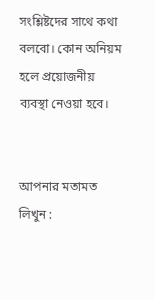সংশ্লিষ্টদের সাথে কথা বলবো। কোন অনিয়ম হলে প্রয়োজনীয় ব্যবস্থা নেওয়া হবে।


আপনার মতামত লিখুন :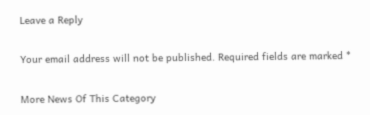Leave a Reply

Your email address will not be published. Required fields are marked *

More News Of This Category